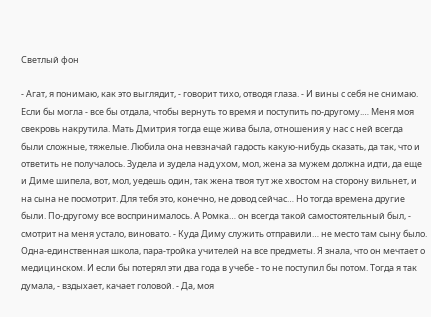Светлый фон

- Агат, я понимаю, как это выглядит, - говорит тихо, отводя глаза. - И вины с себя не снимаю. Если бы могла - все бы отдала, чтобы вернуть то время и поступить по-другому.… Меня моя свекровь накрутила. Мать Дмитрия тогда еще жива была, отношения у нас с ней всегда были сложные, тяжелые. Любила она невзначай гадость какую-нибудь сказать, да так, что и ответить не получалось. Зудела и зудела над ухом, мол, жена за мужем должна идти, да еще и Диме шипела, вот, мол, уедешь один, так жена твоя тут же хвостом на сторону вильнет, и на сына не посмотрит. Для тебя это, конечно, не довод сейчас… Но тогда времена другие были. По-другому все воспринималось. А Ромка… он всегда такой самостоятельный был, - смотрит на меня устало, виновато. - Куда Диму служить отправили… не место там сыну было. Одна-единственная школа, пара-тройка учителей на все предметы. Я знала, что он мечтает о медицинском. И если бы потерял эти два года в учебе - то не поступил бы потом. Тогда я так думала, - вздыхает, качает головой. - Да, моя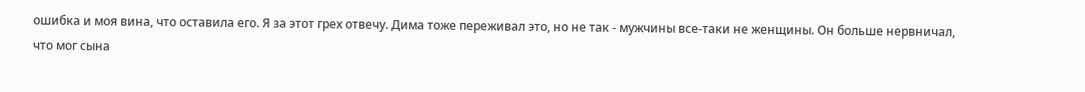ошибка и моя вина, что оставила его. Я за этот грех отвечу. Дима тоже переживал это, но не так - мужчины все-таки не женщины. Он больше нервничал, что мог сына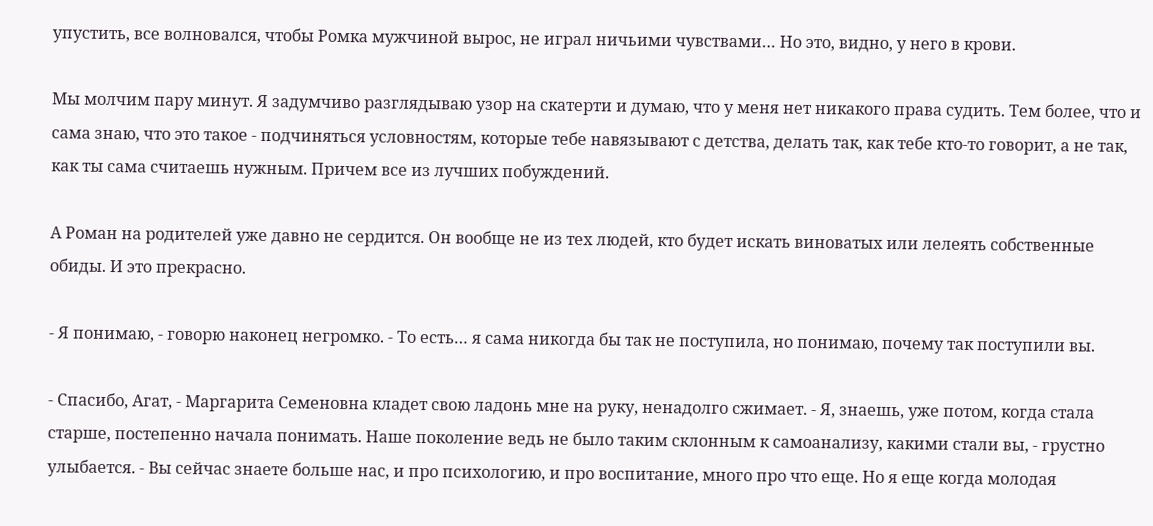упустить, все волновался, чтобы Ромка мужчиной вырос, не играл ничьими чувствами… Но это, видно, у него в крови.

Мы молчим пару минут. Я задумчиво разглядываю узор на скатерти и думаю, что у меня нет никакого права судить. Тем более, что и сама знаю, что это такое - подчиняться условностям, которые тебе навязывают с детства, делать так, как тебе кто-то говорит, а не так, как ты сама считаешь нужным. Причем все из лучших побуждений.

А Роман на родителей уже давно не сердится. Он вообще не из тех людей, кто будет искать виноватых или лелеять собственные обиды. И это прекрасно.

- Я понимаю, - говорю наконец негромко. - То есть… я сама никогда бы так не поступила, но понимаю, почему так поступили вы.

- Спасибо, Агат, - Маргарита Семеновна кладет свою ладонь мне на руку, ненадолго сжимает. - Я, знаешь, уже потом, когда стала старше, постепенно начала понимать. Наше поколение ведь не было таким склонным к самоанализу, какими стали вы, - грустно улыбается. - Вы сейчас знаете больше нас, и про психологию, и про воспитание, много про что еще. Но я еще когда молодая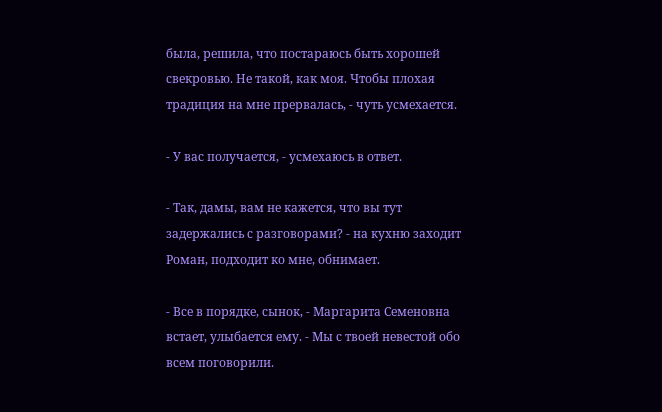была, решила, что постараюсь быть хорошей свекровью. Не такой, как моя. Чтобы плохая традиция на мне прервалась, - чуть усмехается.

- У вас получается, - усмехаюсь в ответ.

- Так, дамы, вам не кажется, что вы тут задержались с разговорами? - на кухню заходит Роман, подходит ко мне, обнимает.

- Все в порядке, сынок, - Маргарита Семеновна встает, улыбается ему. - Мы с твоей невестой обо всем поговорили.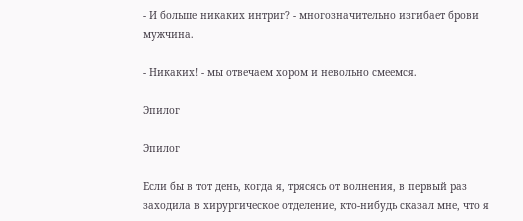- И больше никаких интриг? - многозначительно изгибает брови мужчина.

- Никаких! - мы отвечаем хором и невольно смеемся.

Эпилог

Эпилог

Если бы в тот день, когда я, трясясь от волнения, в первый раз заходила в хирургическое отделение, кто-нибудь сказал мне, что я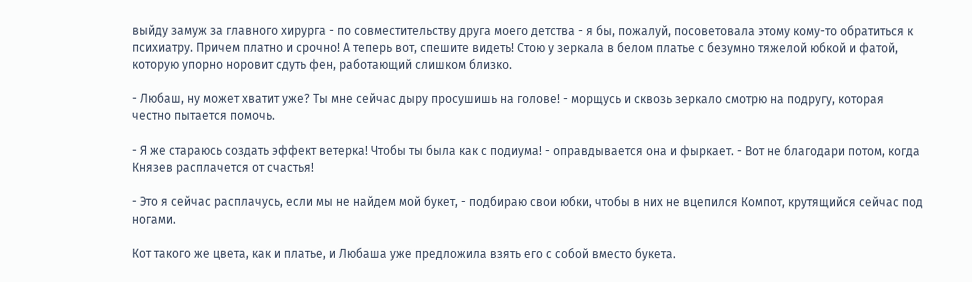выйду замуж за главного хирурга - по совместительству друга моего детства - я бы, пожалуй, посоветовала этому кому-то обратиться к психиатру. Причем платно и срочно! А теперь вот, спешите видеть! Стою у зеркала в белом платье с безумно тяжелой юбкой и фатой, которую упорно норовит сдуть фен, работающий слишком близко.

- Любаш, ну может хватит уже? Ты мне сейчас дыру просушишь на голове! - морщусь и сквозь зеркало смотрю на подругу, которая честно пытается помочь.

- Я же стараюсь создать эффект ветерка! Чтобы ты была как с подиума! - оправдывается она и фыркает. - Вот не благодари потом, когда Князев расплачется от счастья!

- Это я сейчас расплачусь, если мы не найдем мой букет, - подбираю свои юбки, чтобы в них не вцепился Компот, крутящийся сейчас под ногами.

Кот такого же цвета, как и платье, и Любаша уже предложила взять его с собой вместо букета.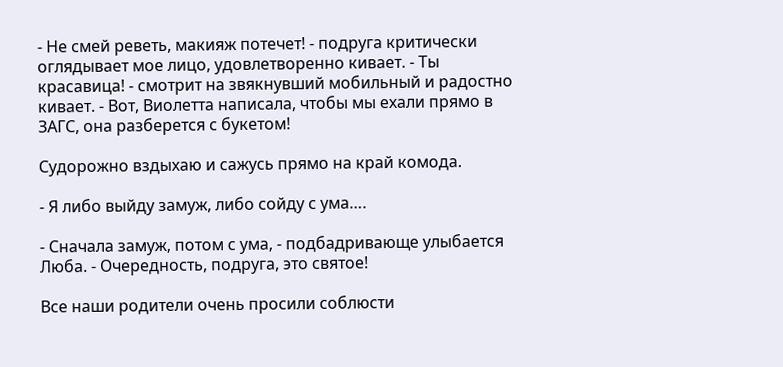- Не смей реветь, макияж потечет! - подруга критически оглядывает мое лицо, удовлетворенно кивает. - Ты красавица! - смотрит на звякнувший мобильный и радостно кивает. - Вот, Виолетта написала, чтобы мы ехали прямо в ЗАГС, она разберется с букетом!

Судорожно вздыхаю и сажусь прямо на край комода.

- Я либо выйду замуж, либо сойду с ума….

- Сначала замуж, потом с ума, - подбадривающе улыбается Люба. - Очередность, подруга, это святое!

Все наши родители очень просили соблюсти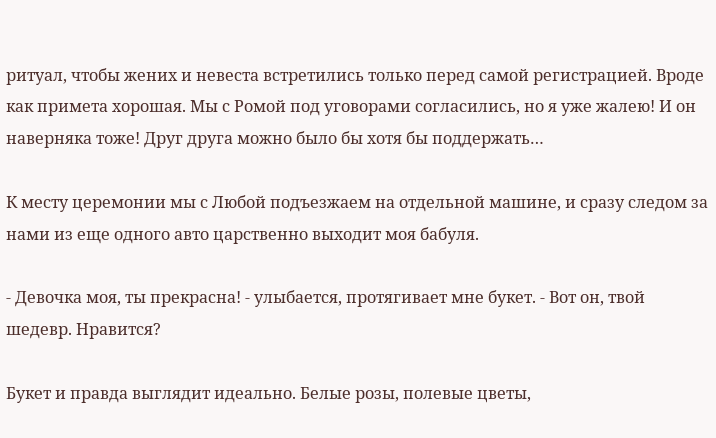ритуал, чтобы жених и невеста встретились только перед самой регистрацией. Вроде как примета хорошая. Мы с Ромой под уговорами согласились, но я уже жалею! И он наверняка тоже! Друг друга можно было бы хотя бы поддержать…

К месту церемонии мы с Любой подъезжаем на отдельной машине, и сразу следом за нами из еще одного авто царственно выходит моя бабуля.

- Девочка моя, ты прекрасна! - улыбается, протягивает мне букет. - Вот он, твой шедевр. Нравится?

Букет и правда выглядит идеально. Белые розы, полевые цветы,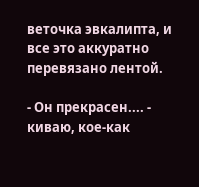веточка эвкалипта, и все это аккуратно перевязано лентой.

- Он прекрасен.... - киваю, кое-как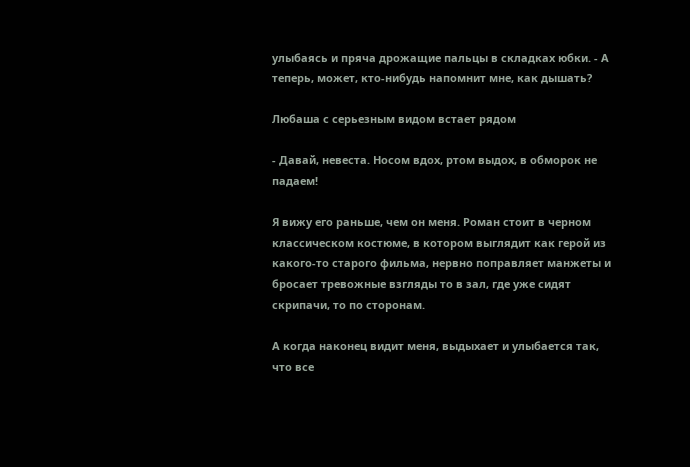улыбаясь и пряча дрожащие пальцы в складках юбки. - А теперь, может, кто-нибудь напомнит мне, как дышать?

Любаша с серьезным видом встает рядом

- Давай, невеста. Носом вдох, ртом выдох, в обморок не падаем!

Я вижу его раньше, чем он меня. Роман стоит в черном классическом костюме, в котором выглядит как герой из какого-то старого фильма, нервно поправляет манжеты и бросает тревожные взгляды то в зал, где уже сидят скрипачи, то по сторонам.

А когда наконец видит меня, выдыхает и улыбается так, что все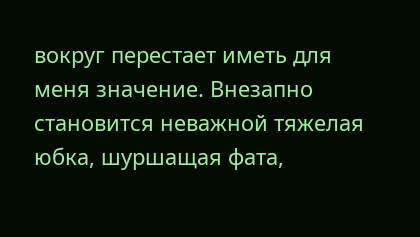вокруг перестает иметь для меня значение. Внезапно становится неважной тяжелая юбка, шуршащая фата,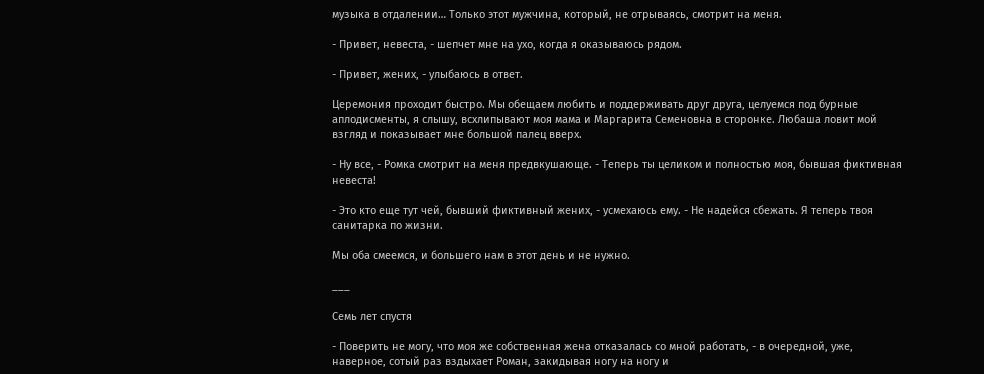музыка в отдалении… Только этот мужчина, который, не отрываясь, смотрит на меня.

- Привет, невеста, - шепчет мне на ухо, когда я оказываюсь рядом.

- Привет, жених, - улыбаюсь в ответ.

Церемония проходит быстро. Мы обещаем любить и поддерживать друг друга, целуемся под бурные аплодисменты, я слышу, всхлипывают моя мама и Маргарита Семеновна в сторонке. Любаша ловит мой взгляд и показывает мне большой палец вверх.

- Ну все, - Ромка смотрит на меня предвкушающе. - Теперь ты целиком и полностью моя, бывшая фиктивная невеста!

- Это кто еще тут чей, бывший фиктивный жених, - усмехаюсь ему. - Не надейся сбежать. Я теперь твоя санитарка по жизни.

Мы оба смеемся, и большего нам в этот день и не нужно.

___

Семь лет спустя

- Поверить не могу, что моя же собственная жена отказалась со мной работать, - в очередной, уже, наверное, сотый раз вздыхает Роман, закидывая ногу на ногу и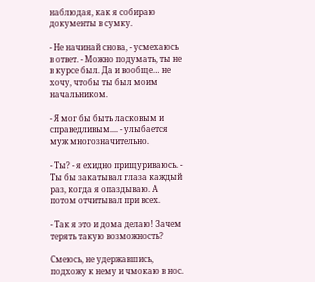наблюдая, как я собираю документы в сумку.

- Не начинай снова, - усмехаюсь в ответ. - Можно подумать, ты не в курсе был. Да и вообще… не хочу, чтобы ты был моим начальником.

- Я мог бы быть ласковым и справедливым.... - улыбается муж многозначительно.

- Ты? - я ехидно прищуриваюсь. - Ты бы закатывал глаза каждый раз, когда я опаздываю. А потом отчитывал при всех.

- Так я это и дома делаю! Зачем терять такую возможность?

Смеюсь, не удержавшись, подхожу к нему и чмокаю в нос.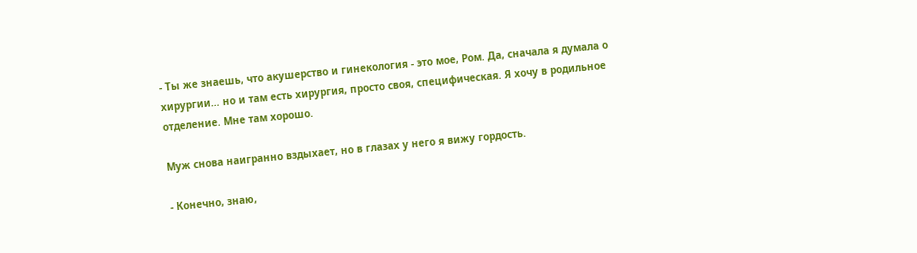- Ты же знаешь, что акушерство и гинекология - это мое, Ром. Да, сначала я думала о хирургии… но и там есть хирургия, просто своя, специфическая. Я хочу в родильное отделение. Мне там хорошо.

Муж снова наигранно вздыхает, но в глазах у него я вижу гордость.

- Конечно, знаю,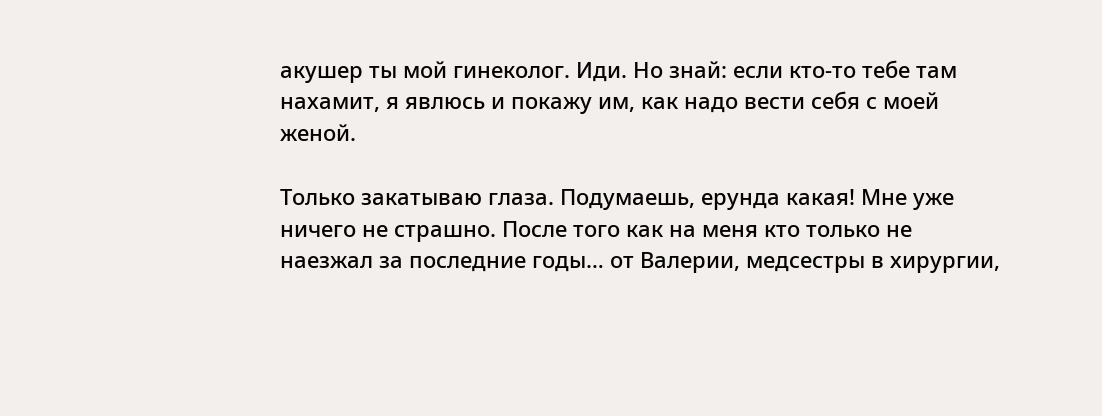акушер ты мой гинеколог. Иди. Но знай: если кто-то тебе там нахамит, я явлюсь и покажу им, как надо вести себя с моей женой.

Только закатываю глаза. Подумаешь, ерунда какая! Мне уже ничего не страшно. После того как на меня кто только не наезжал за последние годы… от Валерии, медсестры в хирургии,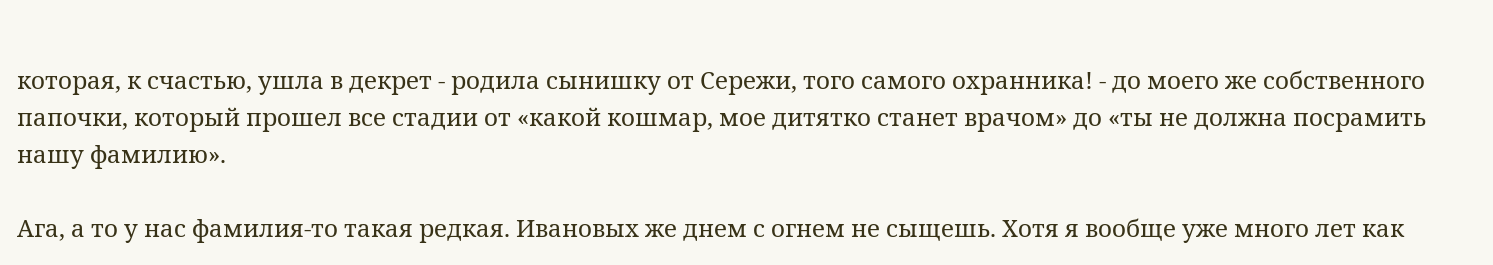которая, к счастью, ушла в декрет - родила сынишку от Сережи, того самого охранника! - до моего же собственного папочки, который прошел все стадии от «какой кошмар, мое дитятко станет врачом» до «ты не должна посрамить нашу фамилию».

Ага, а то у нас фамилия-то такая редкая. Ивановых же днем с огнем не сыщешь. Хотя я вообще уже много лет как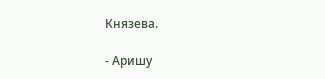Князева.

- Аришу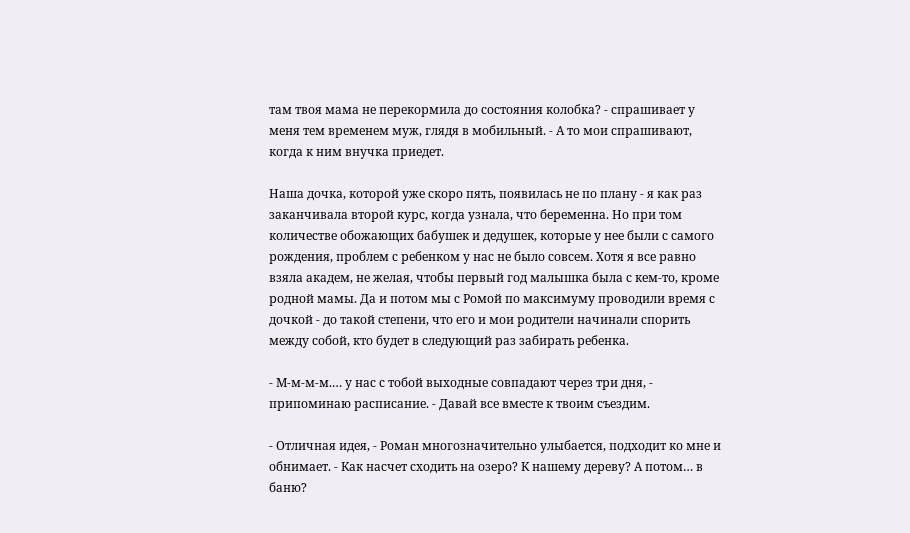там твоя мама не перекормила до состояния колобка? - спрашивает у меня тем временем муж, глядя в мобильный. - А то мои спрашивают, когда к ним внучка приедет.

Наша дочка, которой уже скоро пять, появилась не по плану - я как раз заканчивала второй курс, когда узнала, что беременна. Но при том количестве обожающих бабушек и дедушек, которые у нее были с самого рождения, проблем с ребенком у нас не было совсем. Хотя я все равно взяла академ, не желая, чтобы первый год малышка была с кем-то, кроме родной мамы. Да и потом мы с Ромой по максимуму проводили время с дочкой - до такой степени, что его и мои родители начинали спорить между собой, кто будет в следующий раз забирать ребенка.

- М-м-м-м.… у нас с тобой выходные совпадают через три дня, - припоминаю расписание. - Давай все вместе к твоим съездим.

- Отличная идея, - Роман многозначительно улыбается, подходит ко мне и обнимает. - Как насчет сходить на озеро? К нашему дереву? А потом… в баню?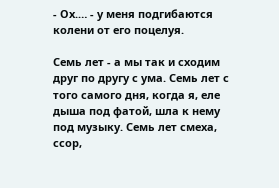- Ох.… - у меня подгибаются колени от его поцелуя.

Семь лет - а мы так и сходим друг по другу с ума. Семь лет с того самого дня, когда я, еле дыша под фатой, шла к нему под музыку. Семь лет смеха, ссор,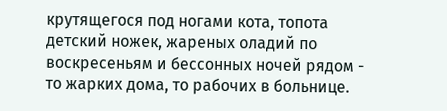крутящегося под ногами кота, топота детский ножек, жареных оладий по воскресеньям и бессонных ночей рядом - то жарких дома, то рабочих в больнице.